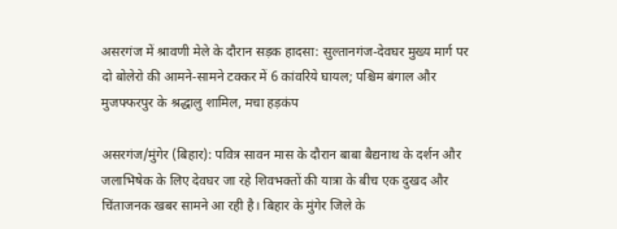असरगंज में श्रावणी मेले के दौरान सड़क हादसा: सुल्तानगंज-देवघर मुख्य मार्ग पर दो बोलेरो की आमने-सामने टक्कर में 6 कांवरिये घायल; पश्चिम बंगाल और मुजफ्फरपुर के श्रद्धालु शामिल, मचा हड़कंप

असरगंज/मुंगेर (बिहार): पवित्र सावन मास के दौरान बाबा बैद्यनाथ के दर्शन और जलाभिषेक के लिए देवघर जा रहे शिवभक्तों की यात्रा के बीच एक दुखद और चिंताजनक खबर सामने आ रही है। बिहार के मुंगेर जिले के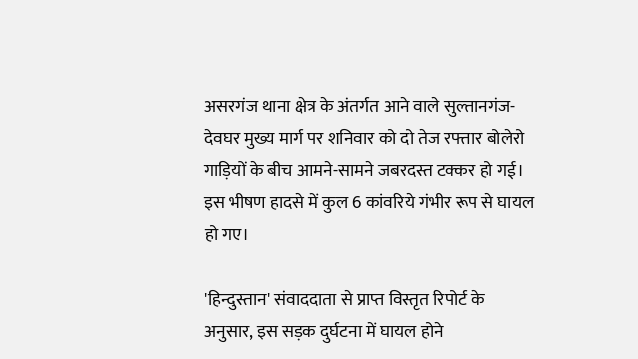असरगंज थाना क्षेत्र के अंतर्गत आने वाले सुल्तानगंज-देवघर मुख्य मार्ग पर शनिवार को दो तेज रफ्तार बोलेरो गाड़ियों के बीच आमने-सामने जबरदस्त टक्कर हो गई। इस भीषण हादसे में कुल 6 कांवरिये गंभीर रूप से घायल हो गए।

'हिन्दुस्तान' संवाददाता से प्राप्त विस्तृत रिपोर्ट के अनुसार, इस सड़क दुर्घटना में घायल होने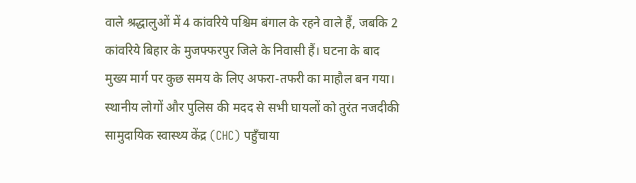वाले श्रद्धालुओं में 4 कांवरिये पश्चिम बंगाल के रहने वाले हैं, जबकि 2 कांवरिये बिहार के मुजफ्फरपुर जिले के निवासी हैं। घटना के बाद मुख्य मार्ग पर कुछ समय के लिए अफरा-तफरी का माहौल बन गया। स्थानीय लोगों और पुलिस की मदद से सभी घायलों को तुरंत नजदीकी सामुदायिक स्वास्थ्य केंद्र (CHC) पहुँचाया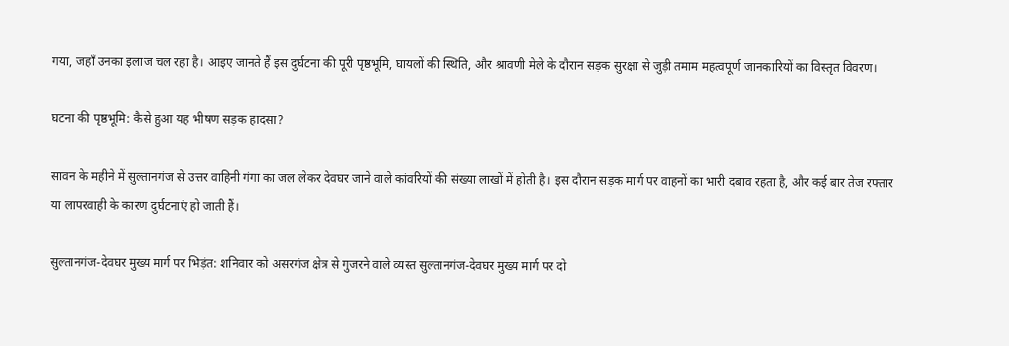गया, जहाँ उनका इलाज चल रहा है। आइए जानते हैं इस दुर्घटना की पूरी पृष्ठभूमि, घायलों की स्थिति, और श्रावणी मेले के दौरान सड़क सुरक्षा से जुड़ी तमाम महत्वपूर्ण जानकारियों का विस्तृत विवरण।

घटना की पृष्ठभूमि: कैसे हुआ यह भीषण सड़क हादसा?

सावन के महीने में सुल्तानगंज से उत्तर वाहिनी गंगा का जल लेकर देवघर जाने वाले कांवरियों की संख्या लाखों में होती है। इस दौरान सड़क मार्ग पर वाहनों का भारी दबाव रहता है, और कई बार तेज रफ्तार या लापरवाही के कारण दुर्घटनाएं हो जाती हैं।

सुल्तानगंज-देवघर मुख्य मार्ग पर भिड़ंत: शनिवार को असरगंज क्षेत्र से गुजरने वाले व्यस्त सुल्तानगंज-देवघर मुख्य मार्ग पर दो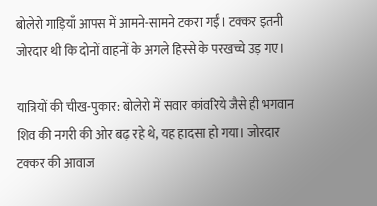बोलेरो गाड़ियाँ आपस में आमने-सामने टकरा गईं। टक्कर इतनी जोरदार थी कि दोनों वाहनों के अगले हिस्से के परखच्चे उड़ गए।

यात्रियों की चीख-पुकार: बोलेरो में सवार कांवरिये जैसे ही भगवान शिव की नगरी की ओर बढ़ रहे थे, यह हादसा हो गया। जोरदार टक्कर की आवाज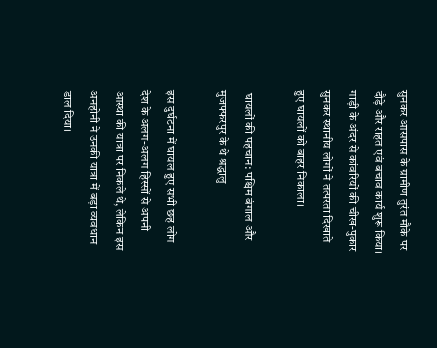सुनकर आसपास के ग्रामीण तुरंत मौके पर दौड़े और राहत एवं बचाव कार्य शुरू किया। गाड़ी के अंदर से कांवरियों की चीख-पुकार सुनकर स्थानीय लोगों ने तत्परता दिखाते हुए घायलों को बाहर निकाला।

 घायलों की पहचान: पश्चिम बंगाल और मुजफ्फरपुर के थे श्रद्धालु

इस दुर्घटना में घायल हुए सभी छह लोग देश के अलग-अलग हिस्सों से अपनी आस्था की यात्रा पर निकले थे, लेकिन इस अनहोनी ने उनकी यात्रा में बड़ा व्यवधान डाल दिया।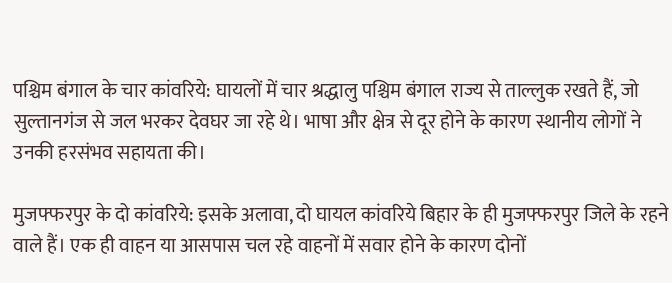पश्चिम बंगाल के चार कांवरिये: घायलों में चार श्रद्धालु पश्चिम बंगाल राज्य से ताल्लुक रखते हैं, जो सुल्तानगंज से जल भरकर देवघर जा रहे थे। भाषा और क्षेत्र से दूर होने के कारण स्थानीय लोगों ने उनकी हरसंभव सहायता की।

मुजफ्फरपुर के दो कांवरिये: इसके अलावा, दो घायल कांवरिये बिहार के ही मुजफ्फरपुर जिले के रहने वाले हैं। एक ही वाहन या आसपास चल रहे वाहनों में सवार होने के कारण दोनों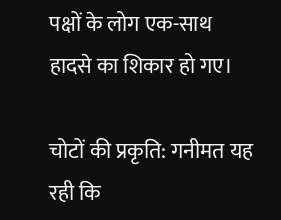पक्षों के लोग एक-साथ हादसे का शिकार हो गए।

चोटों की प्रकृति: गनीमत यह रही कि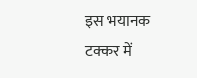इस भयानक टक्कर में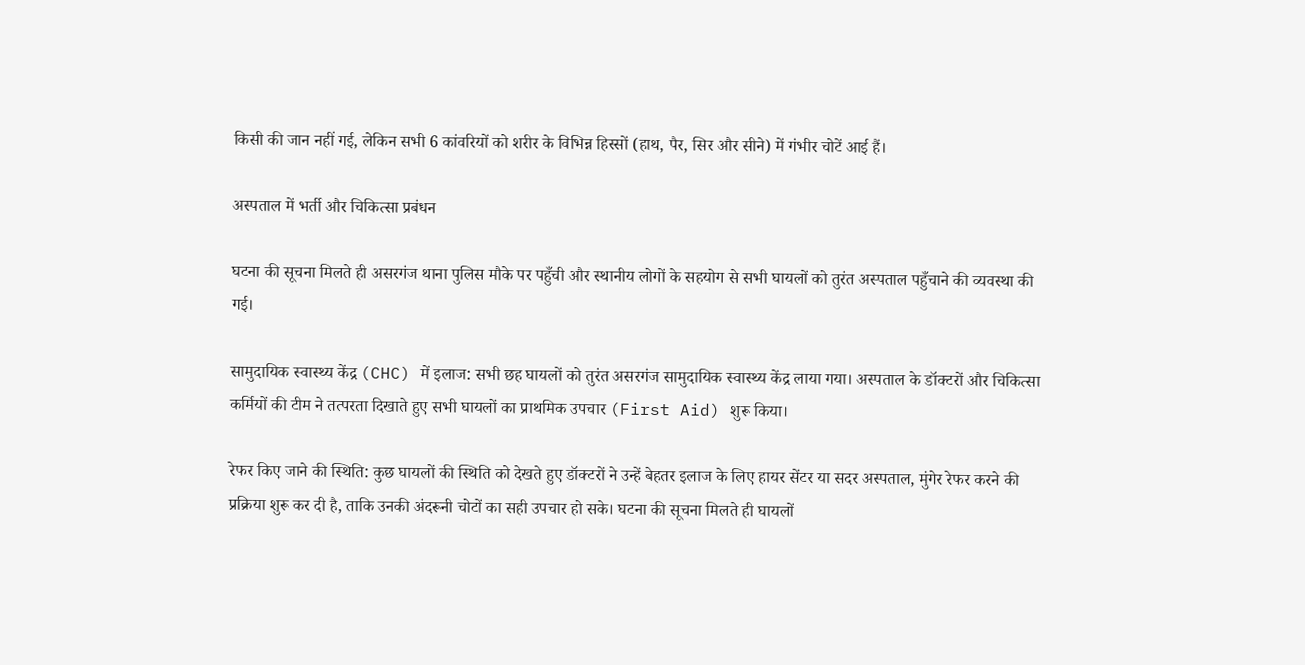किसी की जान नहीं गई, लेकिन सभी 6 कांवरियों को शरीर के विभिन्न हिस्सों (हाथ, पैर, सिर और सीने) में गंभीर चोटें आई हैं।

अस्पताल में भर्ती और चिकित्सा प्रबंधन

घटना की सूचना मिलते ही असरगंज थाना पुलिस मौके पर पहुँची और स्थानीय लोगों के सहयोग से सभी घायलों को तुरंत अस्पताल पहुँचाने की व्यवस्था की गई।

सामुदायिक स्वास्थ्य केंद्र (CHC) में इलाज: सभी छह घायलों को तुरंत असरगंज सामुदायिक स्वास्थ्य केंद्र लाया गया। अस्पताल के डॉक्टरों और चिकित्सा कर्मियों की टीम ने तत्परता दिखाते हुए सभी घायलों का प्राथमिक उपचार (First Aid) शुरू किया।

रेफर किए जाने की स्थिति: कुछ घायलों की स्थिति को देखते हुए डॉक्टरों ने उन्हें बेहतर इलाज के लिए हायर सेंटर या सदर अस्पताल, मुंगेर रेफर करने की प्रक्रिया शुरू कर दी है, ताकि उनकी अंदरूनी चोटों का सही उपचार हो सके। घटना की सूचना मिलते ही घायलों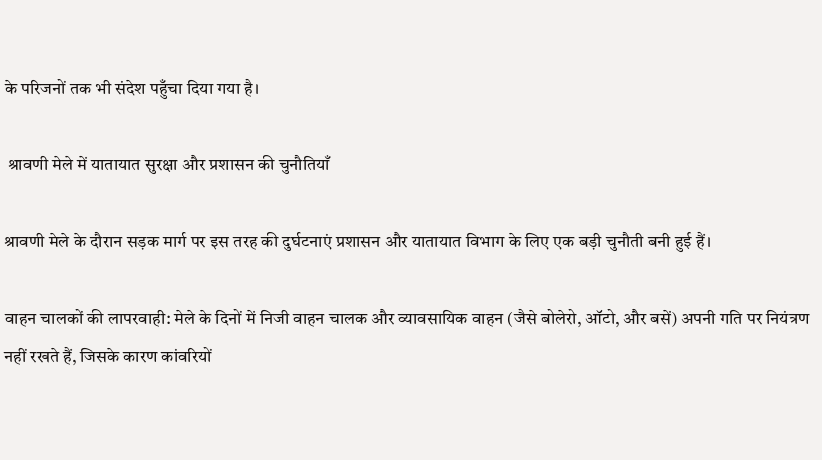के परिजनों तक भी संदेश पहुँचा दिया गया है।

 श्रावणी मेले में यातायात सुरक्षा और प्रशासन की चुनौतियाँ

श्रावणी मेले के दौरान सड़क मार्ग पर इस तरह की दुर्घटनाएं प्रशासन और यातायात विभाग के लिए एक बड़ी चुनौती बनी हुई हैं।

वाहन चालकों की लापरवाही: मेले के दिनों में निजी वाहन चालक और व्यावसायिक वाहन (जैसे बोलेरो, ऑटो, और बसें) अपनी गति पर नियंत्रण नहीं रखते हैं, जिसके कारण कांवरियों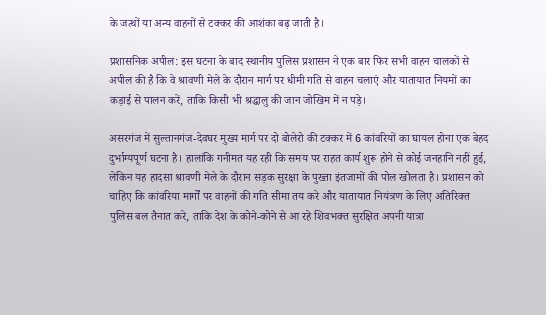के जत्थों या अन्य वाहनों से टक्कर की आशंका बढ़ जाती है।

प्रशासनिक अपील: इस घटना के बाद स्थानीय पुलिस प्रशासन ने एक बार फिर सभी वाहन चालकों से अपील की है कि वे श्रावणी मेले के दौरान मार्ग पर धीमी गति से वाहन चलाएं और यातायात नियमों का कड़ाई से पालन करें, ताकि किसी भी श्रद्धालु की जान जोखिम में न पड़े।

असरगंज में सुल्तानगंज-देवघर मुख्य मार्ग पर दो बोलेरो की टक्कर में 6 कांवरियों का घायल होना एक बेहद दुर्भाग्यपूर्ण घटना है। हालांकि गनीमत यह रही कि समय पर राहत कार्य शुरू होने से कोई जनहानि नहीं हुई, लेकिन यह हादसा श्रावणी मेले के दौरान सड़क सुरक्षा के पुख्ता इंतजामों की पोल खोलता है। प्रशासन को चाहिए कि कांवरिया मार्गों पर वाहनों की गति सीमा तय करे और यातायात नियंत्रण के लिए अतिरिक्त पुलिस बल तैनात करे, ताकि देश के कोने-कोने से आ रहे शिवभक्त सुरक्षित अपनी यात्रा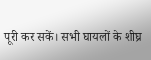पूरी कर सकें। सभी घायलों के शीघ्र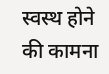स्वस्थ होने की कामना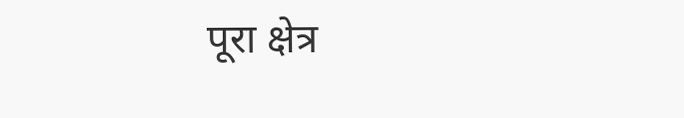पूरा क्षेत्र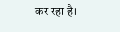कर रहा है।